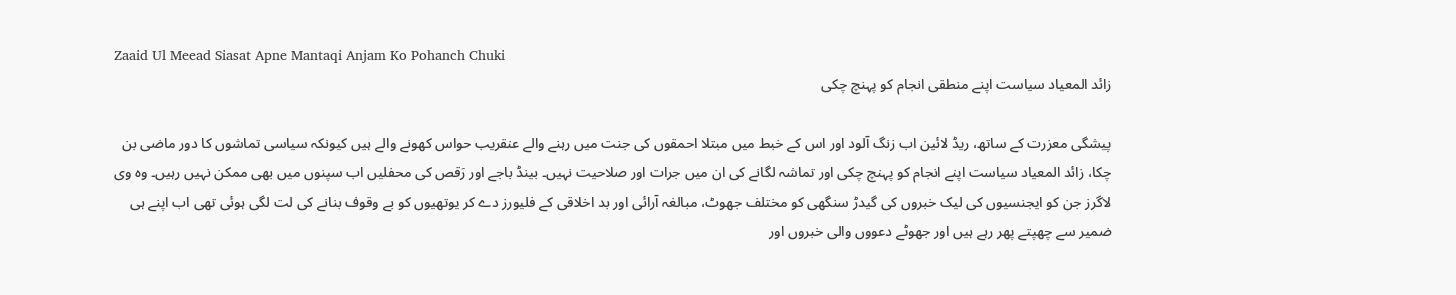Zaaid Ul Meead Siasat Apne Mantaqi Anjam Ko Pohanch Chuki
زائد المعیاد سیاست اپنے منطقی انجام کو پہنچ چکی

پیشگی معزرت کے ساتھ، ریڈ لائین اب زنگ آلود اور اس کے خبط میں مبتلا احمقوں کی جنت میں رہنے والے عنقریب حواس کھونے والے ہیں کیونکہ سیاسی تماشوں کا دور ماضی بن چکا، زائد المعیاد سیاست اپنے انجام کو پہنچ چکی اور تماشہ لگانے کی ان میں جرات اور صلاحیت نہیں۔ بینڈ باجے اور رَقص کی محفلیں اب سپنوں میں بھی ممکن نہیں رہیں۔ وہ وی لاگرز جن کو ایجنسیوں کی لیک خبروں کی گیدڑ سنگھی کو مختلف جھوٹ، مبالغہ آرائی اور بد اخلاقی کے فلیورز دے کر یوتھیوں کو بے وقوف بنانے کی لت لگی ہوئی تھی اب اپنے ہی ضمیر سے چھپتے پھر رہے ہیں اور جھوٹے دعووں والی خبروں اور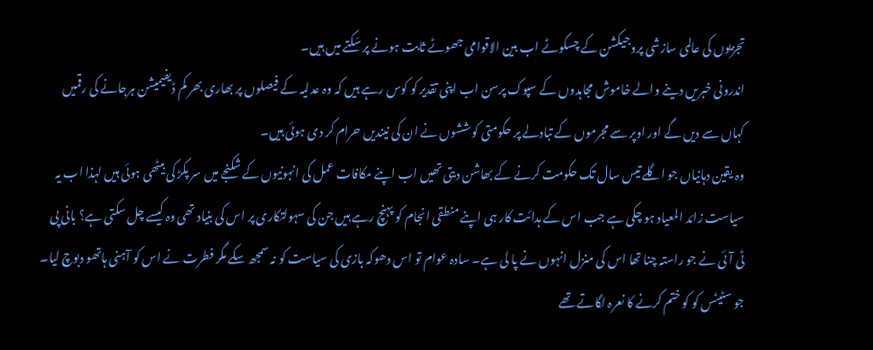تجزیوں کی عالمی سازشی پروجیکشن کے چسکوٹے اب بین الاقوامی جھوٹے ثابت ہونے پر سَکتے میں ہیں۔
اندرونی خبریں دینے والے خاموش مجاہدوں کے سپوک پرسن اب اپنی تقدیر کو کوس رہے ہیں کہ وہ عدلیہ کے فیصلوں پر بھاری بھر کم ڈیفیمیشن ہرجانے کی رقمیں کہاں سے دیں گے اور اوپر سے مجرموں کے تبادلے پر حکومتی کوششوں نے ان کی نیندیں حرام کر دی ہوئی ہیں۔
وہ یقین دہانیاں جو اگلے تیس سال تک حکومت کرنے کے بھاشن دیتی تھیں اب اپنے مکافات عمل کی انہونیوں کے شکنجے میں سر پکڑ کی بیٹھی ہوئی ہیں لہذا اب یہ سیاست زائد المعیاد ہو چکی ہے جب اس کے ہدائت کار ہی اپنے منطقی انجام کو پہنچ رہے ہیں جن کی سہولتکاری پر اس کی بنیاد تھی وہ کیسے چل سکتی ہے؟ بانی پی ٹی آئی نے جو راستہ چنا تھا اس کی منزل انہوں نے پا لی ہے۔ سادہ عوام تو اس دھوکہ بازی کی سیاست کو نہ سمجھ سکے مگر فطرت نے اس کو آہنی ہاتھو دبوچ لیا۔ جو سٹیٹس کو کو ختم کرنے کا نعرہ لگاتے تھے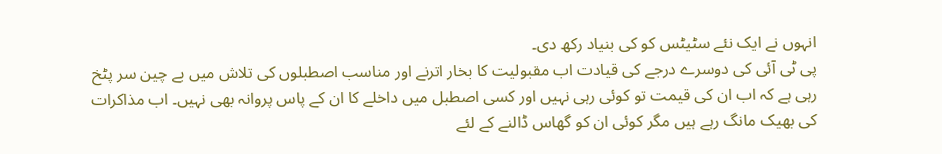انہوں نے ایک نئے سٹیٹس کو کی بنیاد رکھ دی۔
پی ٹی آئی کی دوسرے درجے کی قیادت اب مقبولیت کا بخار اترنے اور مناسب اصطبلوں کی تلاش میں بے چین سر پٹخ رہی ہے کہ اب ان کی قیمت تو کوئی رہی نہیں اور کسی اصطبل میں داخلے کا ان کے پاس پروانہ بھی نہیں۔ اب مذاکرات کی بھیک مانگ رہے ہیں مگر کوئی ان کو گھاس ڈالنے کے لئے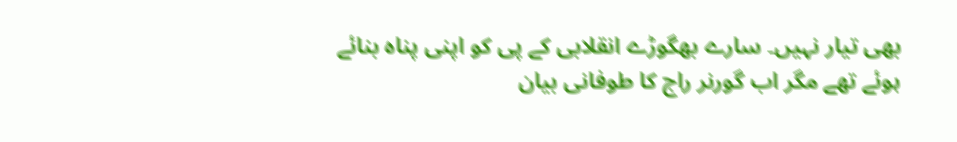بھی تیار نہیں۔ سارے بھگوڑے انقلابی کے پی کو اپنی پناہ بنائے ہوئے تھے مگر اب گورنر راج کا طوفانی بیان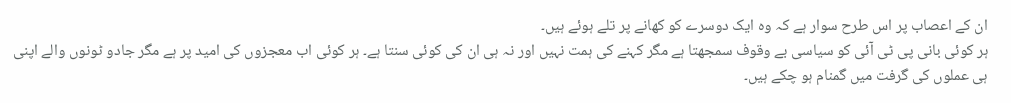ان کے اعصاب پر اس طرح سوار ہے کہ وہ ایک دوسرے کو کھانے پر تلے ہوئے ہیں۔
ہر کوئی بانی پی ٹی آئی کو سیاسی بے وقوف سمجھتا ہے مگر کہنے کی ہمت نہیں اور نہ ہی ان کی کوئی سنتا ہے۔ ہر کوئی اب معجزوں کی امید پر ہے مگر جادو ٹونوں والے اپنی ہی عملوں کی گرفت میں گمنام ہو چکے ہیں۔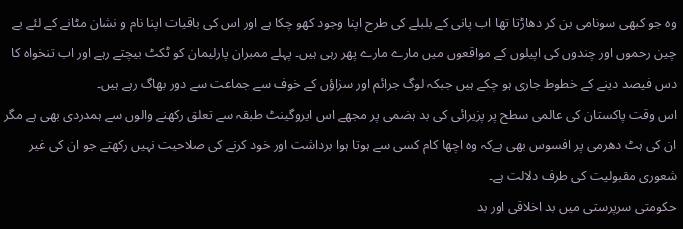وہ جو کبھی سونامی بن کر دھاڑتا تھا اب پانی کے بلبلے کی طرح اپنا وجود کھو چکا ہے اور اس کی باقیات اپنا نام و نشان مٹانے کے لئے بے چین رحموں اور چندوں کی اپیلوں کے مواقعوں میں مارے مارے پھر رہی ہیں۔ پہلے ممبران پارلیمان کو ٹکٹ بیچتے رہے اور اب تنخواہ کا دس فیصد دینے کے خطوط جاری ہو چکے ہیں جبکہ لوگ جرائم اور سزاؤں کے خوف سے جماعت سے دور بھاگ رہے ہیں۔
اس وقت پاکستان کی عالمی سطح پر پزیرائی کی بد ہضمی پر مجھے اس ایروگینٹ طبقہ سے تعلق رکھنے والوں سے ہمدردی بھی ہے مگر ان کی ہٹ دھرمی پر افسوس بھی ہےکہ وہ اچھا کام کسی سے ہوتا ہوا برداشت اور خود کرنے کی صلاحیت نہیں رکھتے جو ان کی غیر شعوری مقبولیت کی طرف دلالت ہے۔
حکومتی سرپرستی میں بد اخلاقی اور بد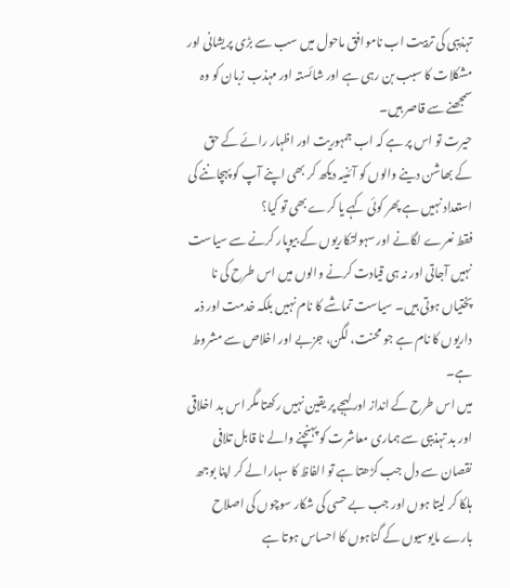تہذیبی کی تربیت اب ناموافق ماحول میں سب سے بڑی پریشانی اور مشکلات کا سبب بن رہی ہے اور شائستہ اور مہذب زبان کو وہ سمجھنے سے قاصر ہیں۔
حیرت تو اس پر ہے کہ اب جمہوریت اور اظہار رائے کے حق کے بھاشن دینے والوں کو آئنیہ دیکھ کر بھی اپنے آپ کو پہچاننے کی استعداد نہیں ہے پھر کوئی کہے یا کرے بھی تو کیا؟
فقط نعرے لگانے اور سہولتکاریوں کے بیوپار کرنے سے سیاست نہیں آجاتی اور نہ ہی قیادت کرنے والوں میں اس طرح کی نا پختیاں ہوتی ہیں۔ سیاست تماشے کا نام نہیں بلکہ خدمت اور ذمہ داریوں کا نام ہے جو محنت، لگن، جزبے اور اخلاص سے مشروط ہے۔
میں اس طرح کے انداز اور لہجے پر یقین نہیں رکھتا مگر اس بد اخلاقی اور بد تہذیبی سے ہماری معاشرت کو پہنچنے والے نا قابل تلافی نقصان سے دل جب کڑھتا ہے تو الفاظ کا سہارا لے کر اپنا بوجھ ہلکا کر لیتا ہوں اور جب بے حسی کی شکار سوچوں کی اصلاح بارے مایوسیوں کے گناہوں کا احساس ہوتا ہے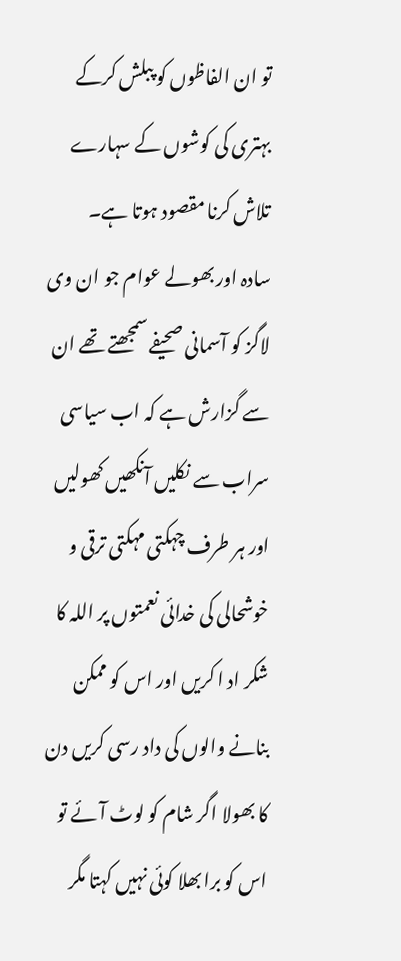تو ان الفاظوں کو پبلش کرکے بہتری کی کوشوں کے سہارے تلاش کرنا مقصود ہوتا ہے۔
سادہ اور بھولے عوام جو ان وی لاگز کو آسمانی صحیفے سمجھتے تھے ان سے گزارش ہے کہ اب سیاسی سراب سے نکلیں آنکھیں کھولیں اور ہر طرف چہکتی مہکتی ترقی و خوشحالی کی خدائی نعمتوں پر اللہ کا شکر اد ا کریں اور اس کو ممکن بنانے والوں کی داد رسی کریں دن کا بھولا اگر شام کو لوٹ آئے تو اس کو برا بھلا کوئی نہیں کہتا مگر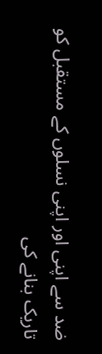ضد سے اپنی اور اپنی نسلوں کے مستقبل کو تاریک بنانے کی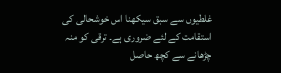غلطیوں سے سبق سیکھنا اس خوشحالی کی استقامت کے لئے ضروری ہے۔ ترقی کو منہ چڑھانے سے کچھ حاصل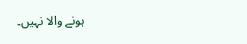ہونے والا نہیں۔